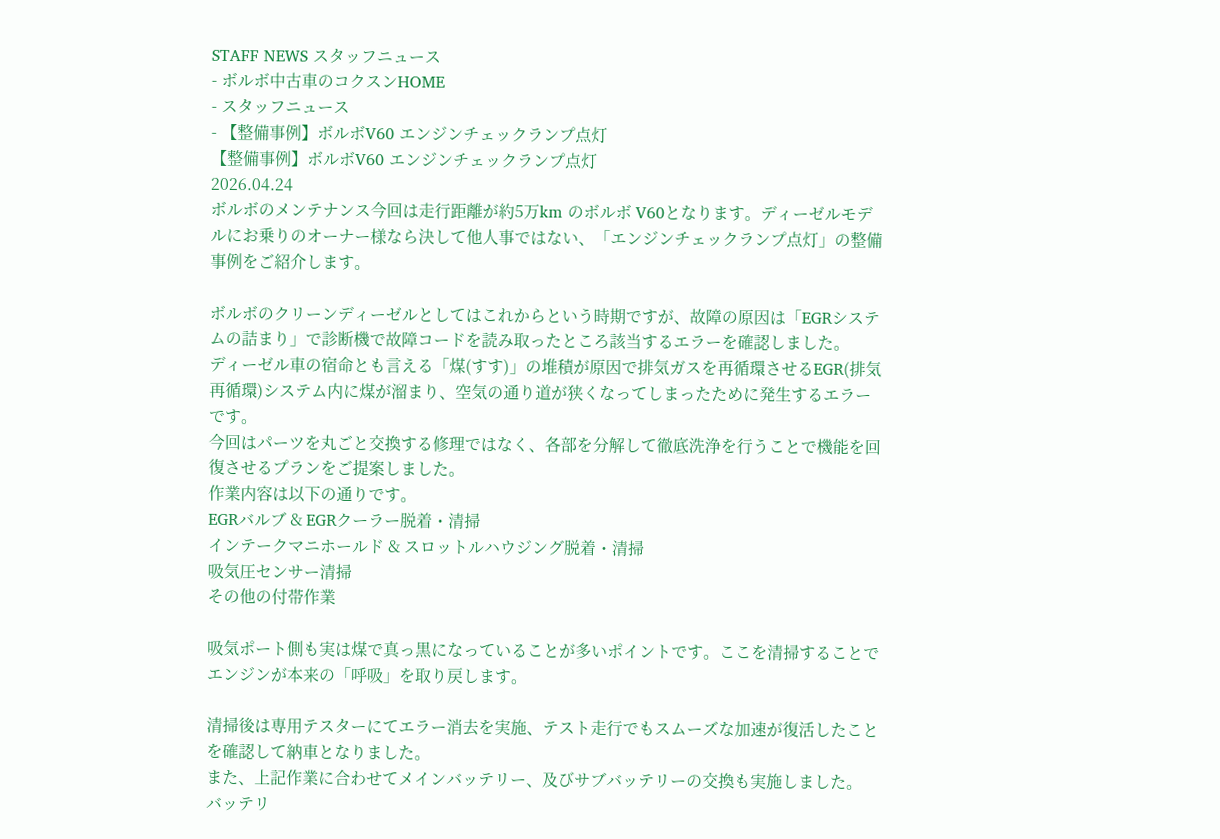STAFF NEWS スタッフニュース
- ボルボ中古車のコクスンHOME
- スタッフニュース
- 【整備事例】ボルボV60 エンジンチェックランプ点灯
【整備事例】ボルボV60 エンジンチェックランプ点灯
2026.04.24
ボルボのメンテナンス今回は走行距離が約5万km のボルボ V60となります。ディーゼルモデルにお乗りのオーナー様なら決して他人事ではない、「エンジンチェックランプ点灯」の整備事例をご紹介します。

ボルボのクリーンディーゼルとしてはこれからという時期ですが、故障の原因は「EGRシステムの詰まり」で診断機で故障コードを読み取ったところ該当するエラーを確認しました。
ディーゼル車の宿命とも言える「煤(すす)」の堆積が原因で排気ガスを再循環させるEGR(排気再循環)システム内に煤が溜まり、空気の通り道が狭くなってしまったために発生するエラーです。
今回はパーツを丸ごと交換する修理ではなく、各部を分解して徹底洗浄を行うことで機能を回復させるプランをご提案しました。
作業内容は以下の通りです。
EGRバルブ & EGRクーラー脱着・清掃
インテークマニホールド & スロットルハウジング脱着・清掃
吸気圧センサー清掃
その他の付帯作業

吸気ポート側も実は煤で真っ黒になっていることが多いポイントです。ここを清掃することでエンジンが本来の「呼吸」を取り戻します。

清掃後は専用テスターにてエラー消去を実施、テスト走行でもスムーズな加速が復活したことを確認して納車となりました。
また、上記作業に合わせてメインバッテリー、及びサブバッテリーの交換も実施しました。
バッテリ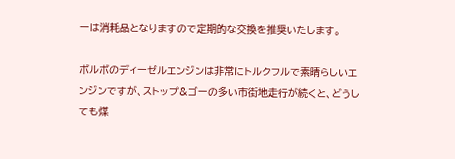ーは消耗品となりますので定期的な交換を推奨いたします。

ボルボのディーゼルエンジンは非常にトルクフルで素晴らしいエンジンですが、ストップ&ゴーの多い市街地走行が続くと、どうしても煤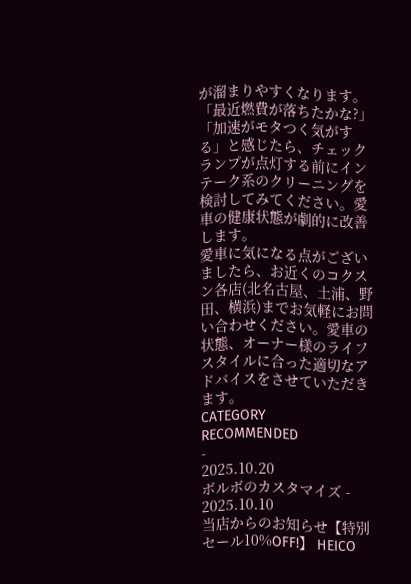が溜まりやすくなります。「最近燃費が落ちたかな?」「加速がモタつく気がする」と感じたら、チェックランプが点灯する前にインテーク系のクリーニングを検討してみてください。愛車の健康状態が劇的に改善します。
愛車に気になる点がございましたら、お近くのコクスン各店(北名古屋、土浦、野田、横浜)までお気軽にお問い合わせください。愛車の状態、オーナー様のライフスタイルに合った適切なアドバイスをさせていただきます。
CATEGORY
RECOMMENDED
-
2025.10.20
ボルボのカスタマイズ -
2025.10.10
当店からのお知らせ【特別セール10%OFF!】 HEICO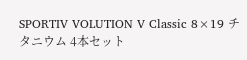SPORTIV VOLUTION V Classic 8×19 チタニウム 4本セット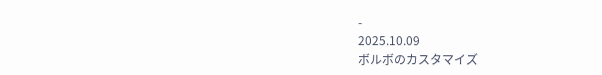-
2025.10.09
ボルボのカスタマイズ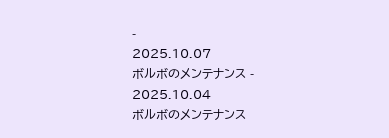-
2025.10.07
ボルボのメンテナンス -
2025.10.04
ボルボのメンテナンス